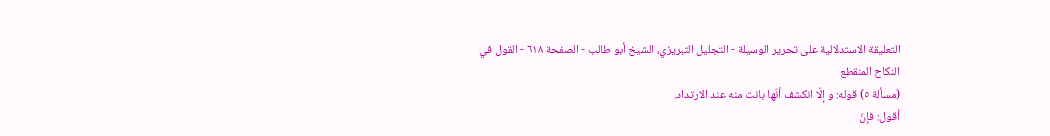التعليقة الاستدلالية على تحرير الوسيلة - التجليل التبريزي، الشيخ أبو طالب - الصفحة ٦١٨ - القول في النكاح المنقطع
(مسألة ٥) قوله: و إلّا انكشف أنّها بانت منه عند الارتداد.
أقول: فإنّ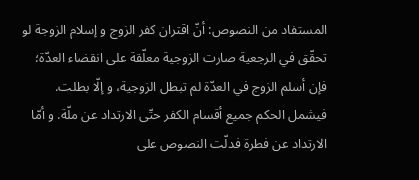المستفاد من النصوص: أنّ اقتران كفر الزوج و إسلام الزوجة لو تحقّق في الرجعية صارت الزوجية معلّقة على انقضاء العدّة؛ فإن أسلم الزوج في العدّة لم تبطل الزوجية، و إلّا بطلت. فيشمل الحكم جميع أقسام الكفر حتّى الارتداد عن ملّة. و أمّا الارتداد عن فطرة فدلّت النصوص على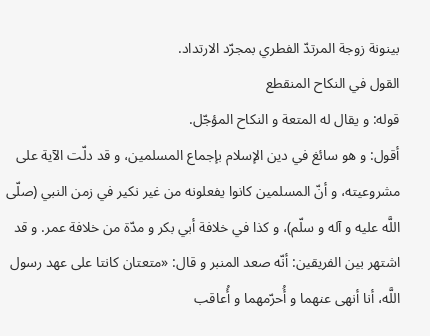بينونة زوجة المرتدّ الفطري بمجرّد الارتداد.
القول في النكاح المنقطع
قوله: و يقال له المتعة و النكاح المؤجّل.
أقول: و هو سائغ في دين الإسلام بإجماع المسلمين، و قد دلّت الآية على مشروعيته، و أنّ المسلمين كانوا يفعلونه من غير نكير في زمن النبي (صلّى اللَّه عليه و آله و سلّم)، و كذا في خلافة أبي بكر و مدّة من خلافة عمر. و قد اشتهر بين الفريقين: أنّه صعد المنبر و قال: «متعتان كانتا على عهد رسول اللَّه، أنا أنهى عنهما و أُحرّمهما و أُعاقب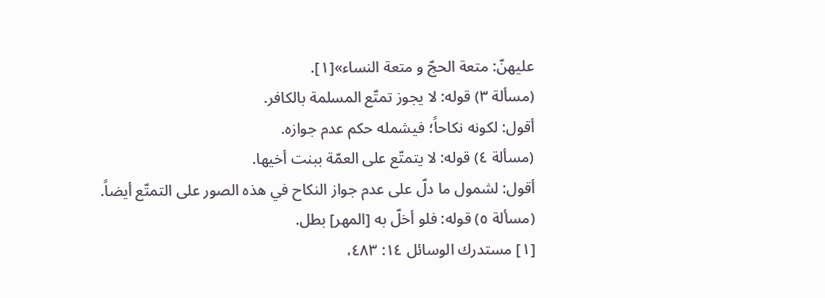عليهنّ: متعة الحجّ و متعة النساء»[١].
(مسألة ٣) قوله: لا يجوز تمتّع المسلمة بالكافر.
أقول: لكونه نكاحاً؛ فيشمله حكم عدم جوازه.
(مسألة ٤) قوله: لا يتمتّع على العمّة ببنت أخيها.
أقول: لشمول ما دلّ على عدم جواز النكاح في هذه الصور على التمتّع أيضاً.
(مسألة ٥) قوله: فلو أخلّ به [المهر] بطل.
[١] مستدرك الوسائل ١٤: ٤٨٣،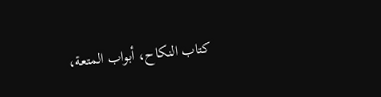كتاب النكاح، أبواب المتعة،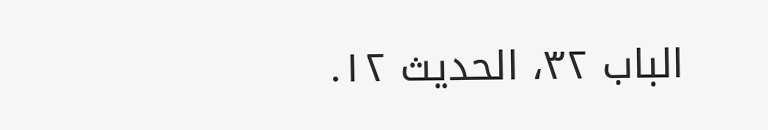الباب ٣٢، الحديث ١٢.